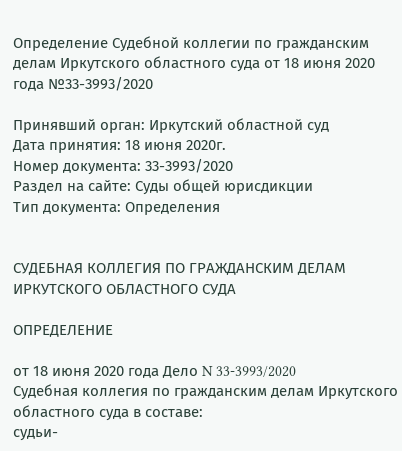Определение Судебной коллегии по гражданским делам Иркутского областного суда от 18 июня 2020 года №33-3993/2020

Принявший орган: Иркутский областной суд
Дата принятия: 18 июня 2020г.
Номер документа: 33-3993/2020
Раздел на сайте: Суды общей юрисдикции
Тип документа: Определения


СУДЕБНАЯ КОЛЛЕГИЯ ПО ГРАЖДАНСКИМ ДЕЛАМ ИРКУТСКОГО ОБЛАСТНОГО СУДА

ОПРЕДЕЛЕНИЕ

от 18 июня 2020 года Дело N 33-3993/2020
Судебная коллегия по гражданским делам Иркутского областного суда в составе:
судьи-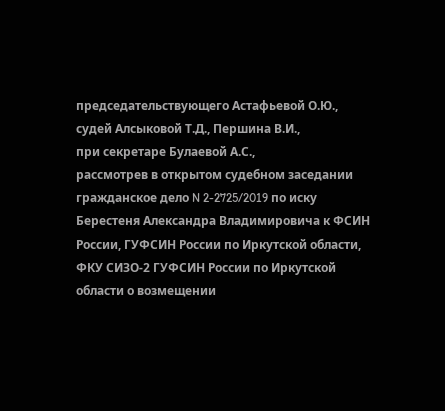председательствующего Астафьевой О.Ю.,
судей Алсыковой Т.Д., Першина В.И.,
при секретаре Булаевой А.С.,
рассмотрев в открытом судебном заседании гражданское дело N 2-2725/2019 по иску Берестеня Александра Владимировича к ФСИН России, ГУФСИН России по Иркутской области, ФКУ СИЗО-2 ГУФСИН России по Иркутской области о возмещении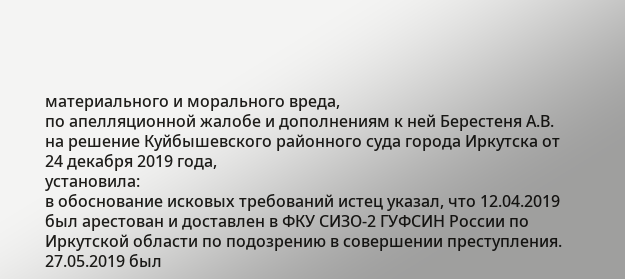материального и морального вреда,
по апелляционной жалобе и дополнениям к ней Берестеня А.В.
на решение Куйбышевского районного суда города Иркутска от 24 декабря 2019 года,
установила:
в обоснование исковых требований истец указал, что 12.04.2019 был арестован и доставлен в ФКУ СИЗО-2 ГУФСИН России по Иркутской области по подозрению в совершении преступления.
27.05.2019 был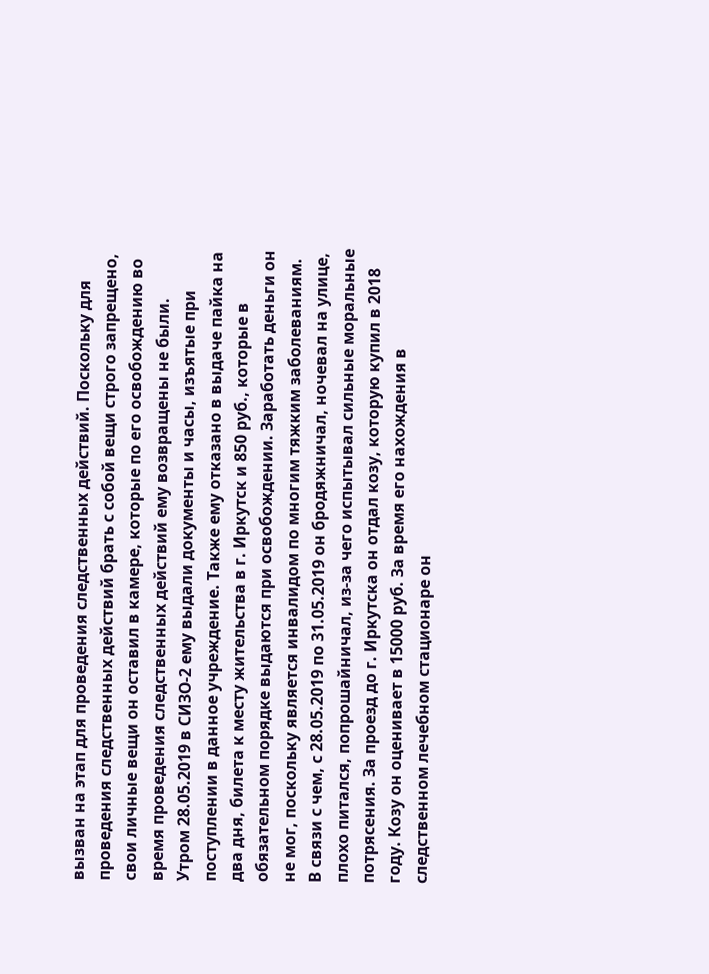вызван на этап для проведения следственных действий. Поскольку для проведения следственных действий брать с собой вещи строго запрещено, свои личные вещи он оставил в камере, которые по его освобождению во время проведения следственных действий ему возвращены не были. Утром 28.05.2019 в СИЗО-2 ему выдали документы и часы, изъятые при поступлении в данное учреждение. Также ему отказано в выдаче пайка на два дня, билета к месту жительства в г. Иркутск и 850 руб., которые в обязательном порядке выдаются при освобождении. Заработать деньги он не мог, поскольку является инвалидом по многим тяжким заболеваниям. В связи с чем, с 28.05.2019 по 31.05.2019 он бродяжничал, ночевал на улице, плохо питался, попрошайничал, из-за чего испытывал сильные моральные потрясения. За проезд до г. Иркутска он отдал козу, которую купил в 2018 году. Козу он оценивает в 15000 руб. За время его нахождения в следственном лечебном стационаре он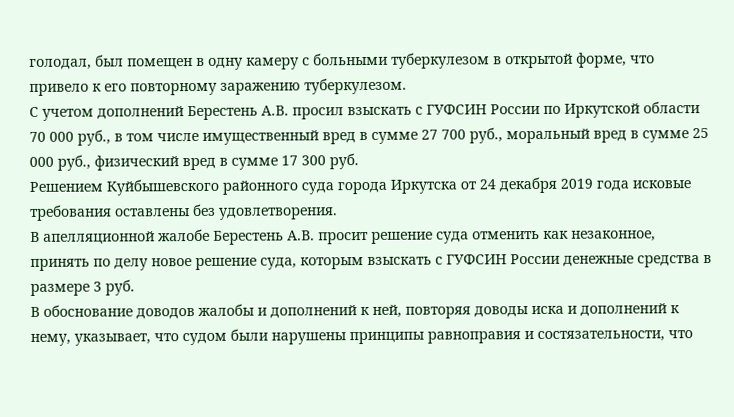голодал, был помещен в одну камеру с больными туберкулезом в открытой форме, что привело к его повторному заражению туберкулезом.
С учетом дополнений Берестень А.В. просил взыскать с ГУФСИН России по Иркутской области 70 000 руб., в том числе имущественный вред в сумме 27 700 руб., моральный вред в сумме 25 000 руб., физический вред в сумме 17 300 руб.
Решением Куйбышевского районного суда города Иркутска от 24 декабря 2019 года исковые требования оставлены без удовлетворения.
В апелляционной жалобе Берестень А.В. просит решение суда отменить как незаконное, принять по делу новое решение суда, которым взыскать с ГУФСИН России денежные средства в размере 3 руб.
В обоснование доводов жалобы и дополнений к ней, повторяя доводы иска и дополнений к нему, указывает, что судом были нарушены принципы равноправия и состязательности, что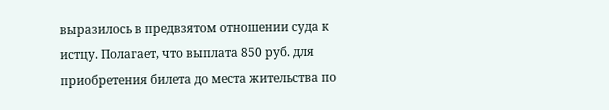выразилось в предвзятом отношении суда к истцу. Полагает, что выплата 850 руб. для приобретения билета до места жительства по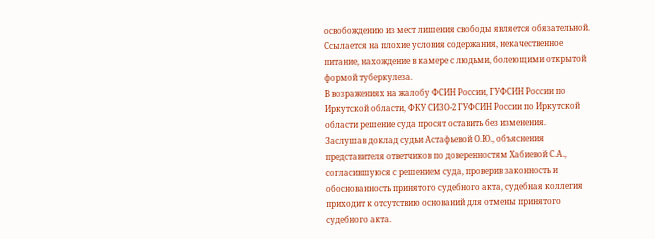освобождению из мест лишения свободы является обязательной. Ссылается на плохие условия содержания, некачественное питание, нахождение в камере с людьми, болеющими открытой формой туберкулеза.
В возражениях на жалобу ФСИН России, ГУФСИН России по Иркутской области, ФКУ СИЗО-2 ГУФСИН России по Иркутской области решение суда просят оставить без изменения.
Заслушав доклад судьи Астафьевой О.Ю., объяснения представителя ответчиков по доверенностям Хабиевой С.А., согласившуюся с решением суда, проверив законность и обоснованность принятого судебного акта, судебная коллегия приходит к отсутствию оснований для отмены принятого судебного акта.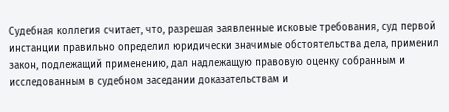Судебная коллегия считает, что, разрешая заявленные исковые требования, суд первой инстанции правильно определил юридически значимые обстоятельства дела, применил закон, подлежащий применению, дал надлежащую правовую оценку собранным и исследованным в судебном заседании доказательствам и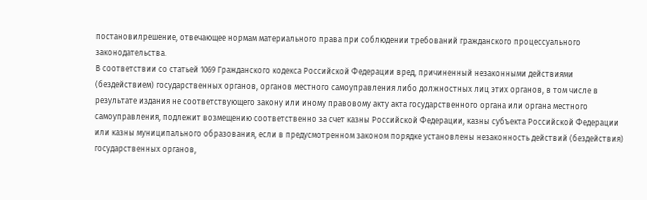постановилрешение, отвечающее нормам материального права при соблюдении требований гражданского процессуального законодательства.
В соответствии со статьей 1069 Гражданского кодекса Российской Федерации вред, причиненный незаконными действиями (бездействием) государственных органов, органов местного самоуправления либо должностных лиц этих органов, в том числе в результате издания не соответствующего закону или иному правовому акту акта государственного органа или органа местного самоуправления, подлежит возмещению соответственно за счет казны Российской Федерации, казны субъекта Российской Федерации или казны муниципального образования, если в предусмотренном законом порядке установлены незаконность действий (бездействия) государственных органов,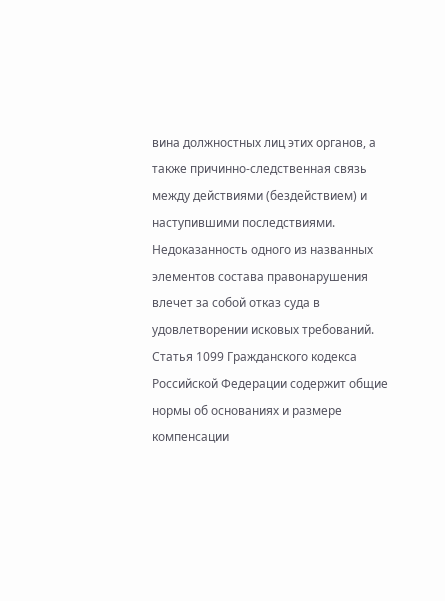вина должностных лиц этих органов, а также причинно-следственная связь между действиями (бездействием) и наступившими последствиями.
Недоказанность одного из названных элементов состава правонарушения влечет за собой отказ суда в удовлетворении исковых требований.
Статья 1099 Гражданского кодекса Российской Федерации содержит общие нормы об основаниях и размере компенсации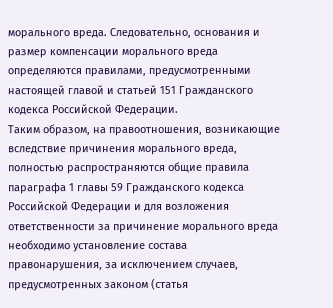морального вреда. Следовательно, основания и размер компенсации морального вреда определяются правилами, предусмотренными настоящей главой и статьей 151 Гражданского кодекса Российской Федерации.
Таким образом, на правоотношения, возникающие вследствие причинения морального вреда, полностью распространяются общие правила параграфа 1 главы 59 Гражданского кодекса Российской Федерации и для возложения ответственности за причинение морального вреда необходимо установление состава правонарушения, за исключением случаев, предусмотренных законом (статья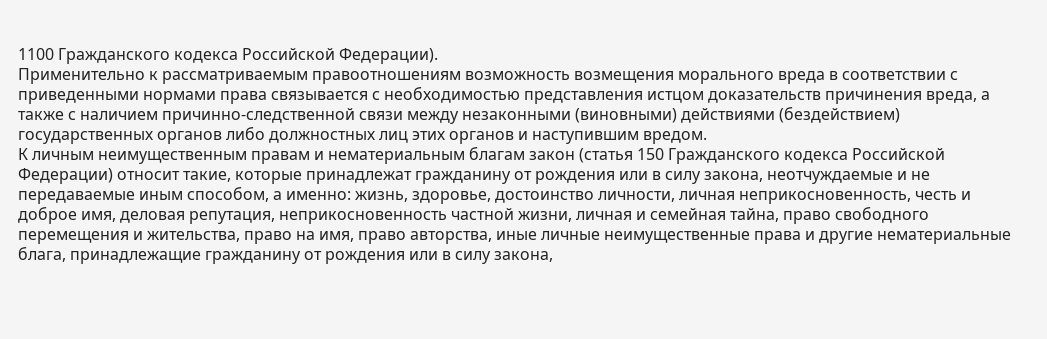1100 Гражданского кодекса Российской Федерации).
Применительно к рассматриваемым правоотношениям возможность возмещения морального вреда в соответствии с приведенными нормами права связывается с необходимостью представления истцом доказательств причинения вреда, а также с наличием причинно-следственной связи между незаконными (виновными) действиями (бездействием) государственных органов либо должностных лиц этих органов и наступившим вредом.
К личным неимущественным правам и нематериальным благам закон (статья 150 Гражданского кодекса Российской Федерации) относит такие, которые принадлежат гражданину от рождения или в силу закона, неотчуждаемые и не передаваемые иным способом, а именно: жизнь, здоровье, достоинство личности, личная неприкосновенность, честь и доброе имя, деловая репутация, неприкосновенность частной жизни, личная и семейная тайна, право свободного перемещения и жительства, право на имя, право авторства, иные личные неимущественные права и другие нематериальные блага, принадлежащие гражданину от рождения или в силу закона,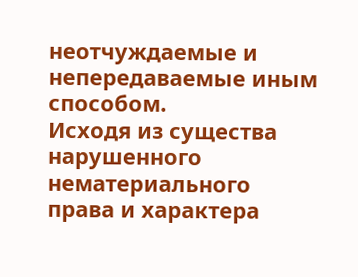неотчуждаемые и непередаваемые иным способом.
Исходя из существа нарушенного нематериального права и характера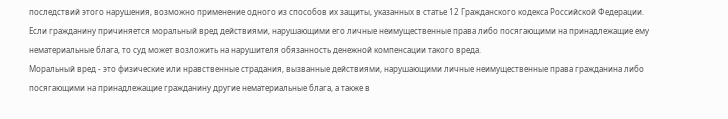последствий этого нарушения, возможно применение одного из способов их защиты, указанных в статье 12 Гражданского кодекса Российской Федерации.
Если гражданину причиняется моральный вред действиями, нарушающими его личные неимущественные права либо посягающими на принадлежащие ему нематериальные блага, то суд может возложить на нарушителя обязанность денежной компенсации такого вреда.
Моральный вред - это физические или нравственные страдания, вызванные действиями, нарушающими личные неимущественные права гражданина либо посягающими на принадлежащие гражданину другие нематериальные блага, а также в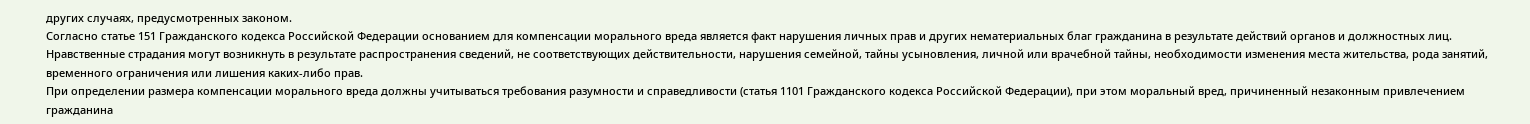других случаях, предусмотренных законом.
Согласно статье 151 Гражданского кодекса Российской Федерации основанием для компенсации морального вреда является факт нарушения личных прав и других нематериальных благ гражданина в результате действий органов и должностных лиц.
Нравственные страдания могут возникнуть в результате распространения сведений, не соответствующих действительности, нарушения семейной, тайны усыновления, личной или врачебной тайны, необходимости изменения места жительства, рода занятий, временного ограничения или лишения каких-либо прав.
При определении размера компенсации морального вреда должны учитываться требования разумности и справедливости (статья 1101 Гражданского кодекса Российской Федерации), при этом моральный вред, причиненный незаконным привлечением гражданина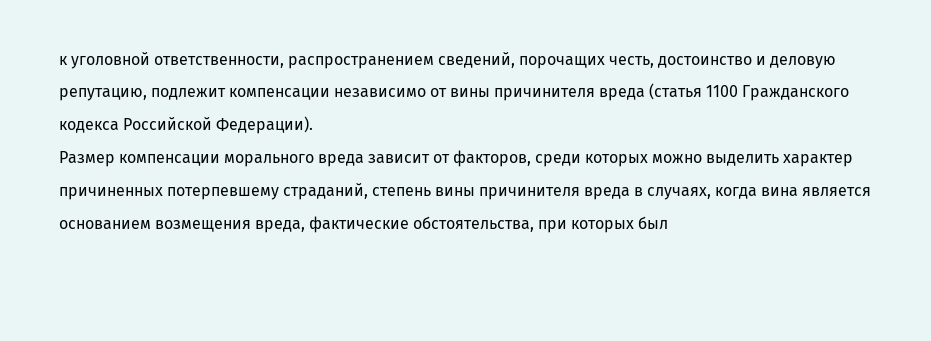к уголовной ответственности, распространением сведений, порочащих честь, достоинство и деловую репутацию, подлежит компенсации независимо от вины причинителя вреда (статья 1100 Гражданского кодекса Российской Федерации).
Размер компенсации морального вреда зависит от факторов, среди которых можно выделить характер причиненных потерпевшему страданий, степень вины причинителя вреда в случаях, когда вина является основанием возмещения вреда, фактические обстоятельства, при которых был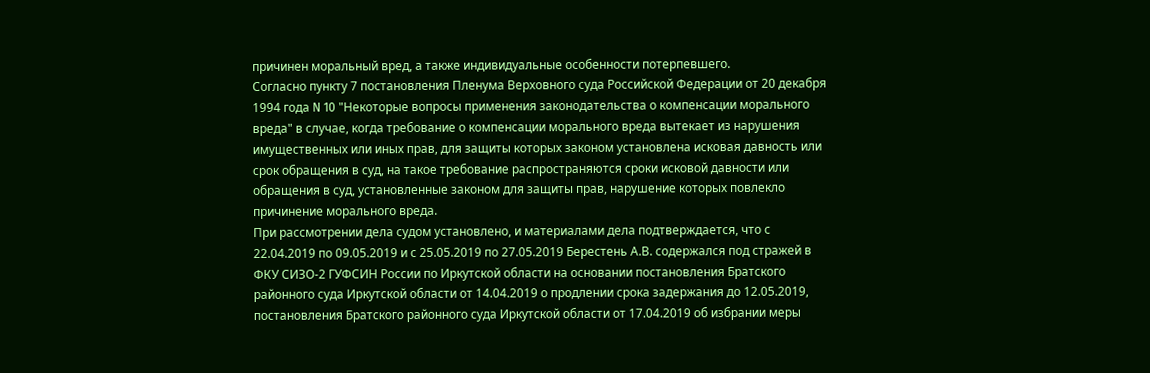причинен моральный вред, а также индивидуальные особенности потерпевшего.
Согласно пункту 7 постановления Пленума Верховного суда Российской Федерации от 20 декабря 1994 года N 10 "Некоторые вопросы применения законодательства о компенсации морального вреда" в случае, когда требование о компенсации морального вреда вытекает из нарушения имущественных или иных прав, для защиты которых законом установлена исковая давность или срок обращения в суд, на такое требование распространяются сроки исковой давности или обращения в суд, установленные законом для защиты прав, нарушение которых повлекло причинение морального вреда.
При рассмотрении дела судом установлено, и материалами дела подтверждается, что с 22.04.2019 по 09.05.2019 и с 25.05.2019 по 27.05.2019 Берестень А.В. содержался под стражей в ФКУ СИЗО-2 ГУФСИН России по Иркутской области на основании постановления Братского районного суда Иркутской области от 14.04.2019 о продлении срока задержания до 12.05.2019, постановления Братского районного суда Иркутской области от 17.04.2019 об избрании меры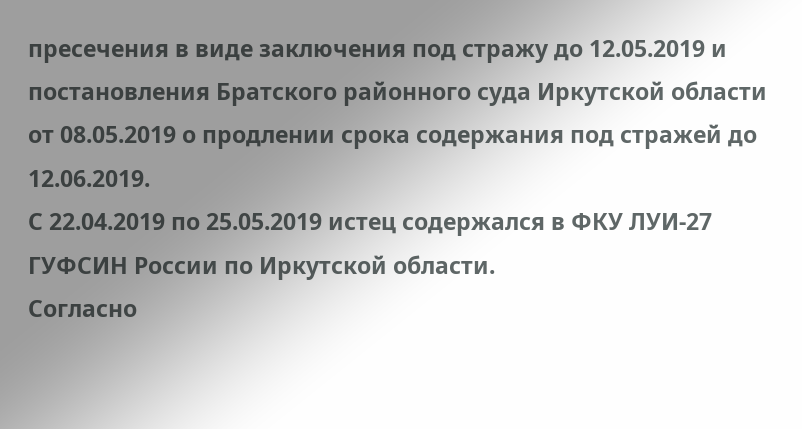пресечения в виде заключения под стражу до 12.05.2019 и постановления Братского районного суда Иркутской области от 08.05.2019 о продлении срока содержания под стражей до 12.06.2019.
С 22.04.2019 по 25.05.2019 истец содержался в ФКУ ЛУИ-27 ГУФСИН России по Иркутской области.
Согласно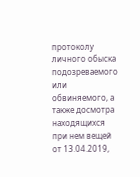протоколу личного обыска подозреваемого или обвиняемого, а также досмотра находящихся при нем вещей от 13.04.2019,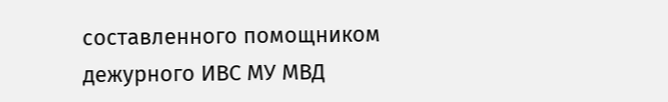составленного помощником дежурного ИВС МУ МВД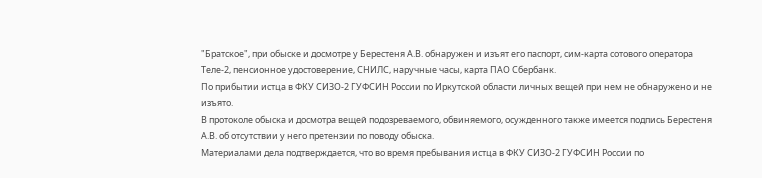"Братское", при обыске и досмотре у Берестеня А.В. обнаружен и изъят его паспорт, сим-карта сотового оператора Теле-2, пенсионное удостоверение, СНИЛС, наручные часы, карта ПАО Сбербанк.
По прибытии истца в ФКУ СИЗО-2 ГУФСИН России по Иркутской области личных вещей при нем не обнаружено и не изъято.
В протоколе обыска и досмотра вещей подозреваемого, обвиняемого, осужденного также имеется подпись Берестеня А.В. об отсутствии у него претензии по поводу обыска.
Материалами дела подтверждается, что во время пребывания истца в ФКУ СИЗО-2 ГУФСИН России по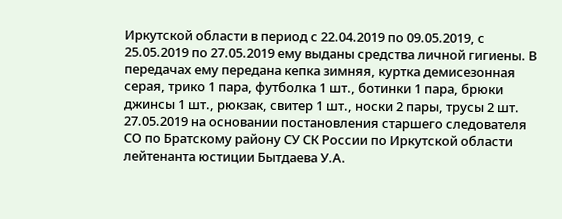Иркутской области в период с 22.04.2019 по 09.05.2019, с 25.05.2019 по 27.05.2019 ему выданы средства личной гигиены. В передачах ему передана кепка зимняя, куртка демисезонная серая, трико 1 пара, футболка 1 шт., ботинки 1 пара, брюки джинсы 1 шт., рюкзак, свитер 1 шт., носки 2 пары, трусы 2 шт.
27.05.2019 на основании постановления старшего следователя СО по Братскому району СУ СК России по Иркутской области лейтенанта юстиции Бытдаева У.А.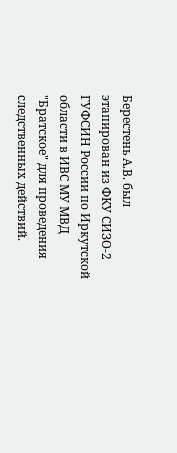Берестень А.В. был этапирован из ФКУ СИЗО-2 ГУФСИН России по Иркутской области в ИВС МУ МВД "Братское" для проведения следственных действий.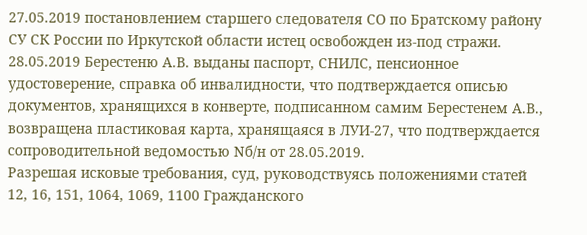27.05.2019 постановлением старшего следователя СО по Братскому району СУ СК России по Иркутской области истец освобожден из-под стражи.
28.05.2019 Берестеню А.В. выданы паспорт, СНИЛС, пенсионное удостоверение, справка об инвалидности, что подтверждается описью документов, хранящихся в конверте, подписанном самим Берестенем А.В., возвращена пластиковая карта, хранящаяся в ЛУИ-27, что подтверждается сопроводительной ведомостью Nб/н от 28.05.2019.
Разрешая исковые требования, суд, руководствуясь положениями статей 12, 16, 151, 1064, 1069, 1100 Гражданского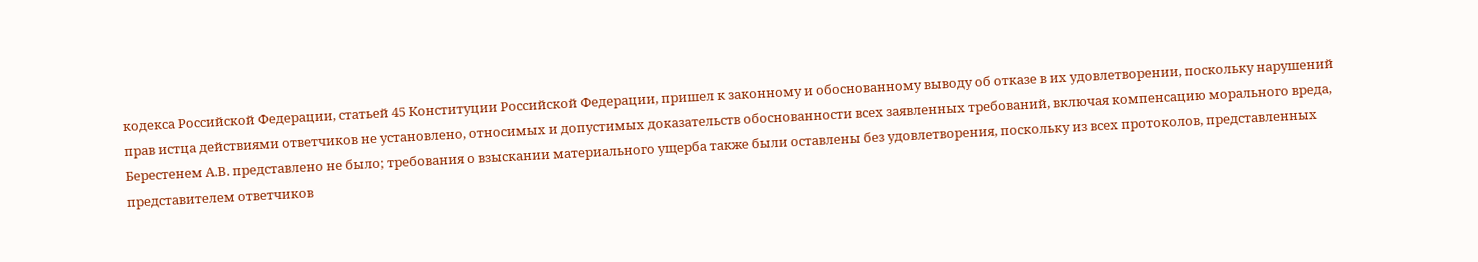кодекса Российской Федерации, статьей 45 Конституции Российской Федерации, пришел к законному и обоснованному выводу об отказе в их удовлетворении, поскольку нарушений прав истца действиями ответчиков не установлено, относимых и допустимых доказательств обоснованности всех заявленных требований, включая компенсацию морального вреда, Берестенем А.В. представлено не было; требования о взыскании материального ущерба также были оставлены без удовлетворения, поскольку из всех протоколов, представленных представителем ответчиков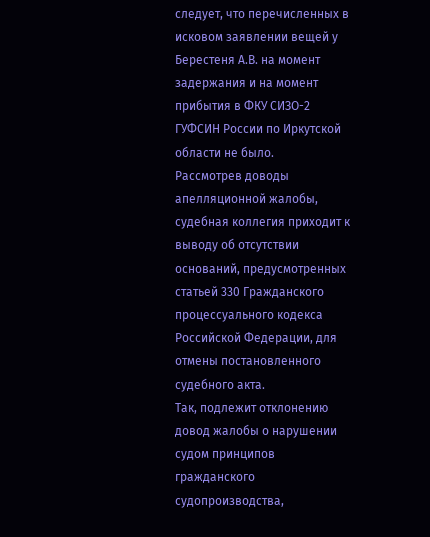следует, что перечисленных в исковом заявлении вещей у Берестеня А.В. на момент задержания и на момент прибытия в ФКУ СИЗО-2 ГУФСИН России по Иркутской области не было.
Рассмотрев доводы апелляционной жалобы, судебная коллегия приходит к выводу об отсутствии оснований, предусмотренных статьей 330 Гражданского процессуального кодекса Российской Федерации, для отмены постановленного судебного акта.
Так, подлежит отклонению довод жалобы о нарушении судом принципов гражданского судопроизводства,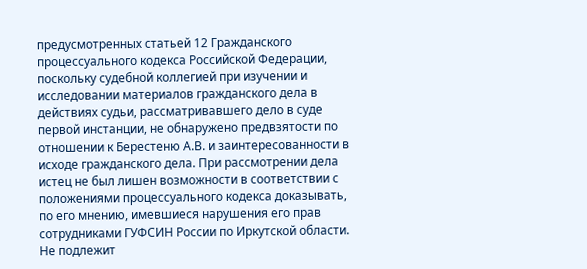предусмотренных статьей 12 Гражданского процессуального кодекса Российской Федерации, поскольку судебной коллегией при изучении и исследовании материалов гражданского дела в действиях судьи, рассматривавшего дело в суде первой инстанции, не обнаружено предвзятости по отношении к Берестеню А.В. и заинтересованности в исходе гражданского дела. При рассмотрении дела истец не был лишен возможности в соответствии с положениями процессуального кодекса доказывать, по его мнению, имевшиеся нарушения его прав сотрудниками ГУФСИН России по Иркутской области.
Не подлежит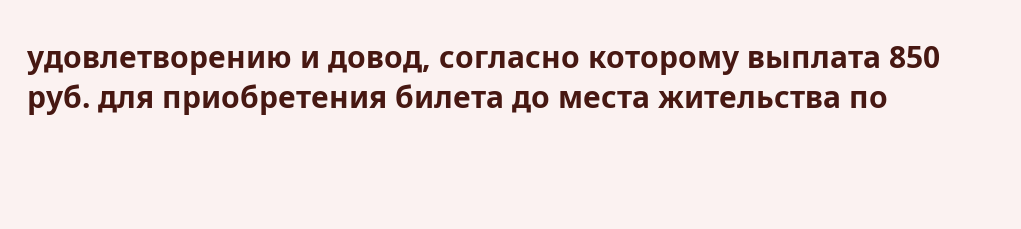удовлетворению и довод, согласно которому выплата 850 руб. для приобретения билета до места жительства по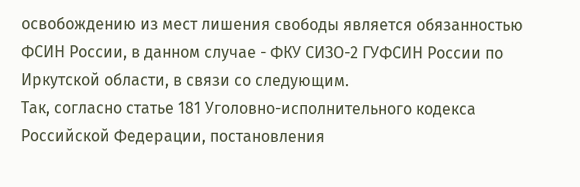освобождению из мест лишения свободы является обязанностью ФСИН России, в данном случае - ФКУ СИЗО-2 ГУФСИН России по Иркутской области, в связи со следующим.
Так, согласно статье 181 Уголовно-исполнительного кодекса Российской Федерации, постановления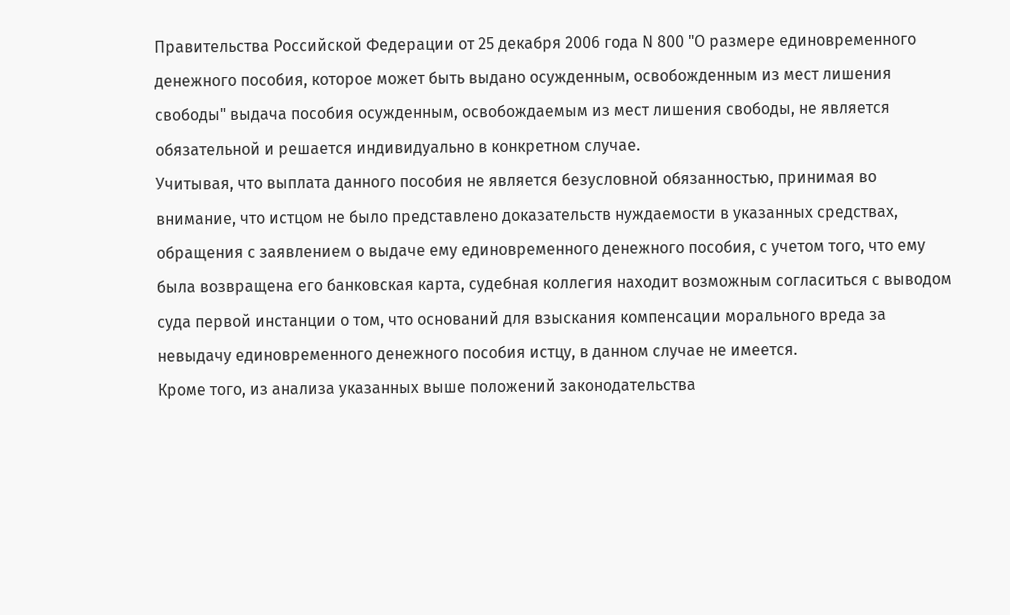Правительства Российской Федерации от 25 декабря 2006 года N 800 "О размере единовременного денежного пособия, которое может быть выдано осужденным, освобожденным из мест лишения свободы" выдача пособия осужденным, освобождаемым из мест лишения свободы, не является обязательной и решается индивидуально в конкретном случае.
Учитывая, что выплата данного пособия не является безусловной обязанностью, принимая во внимание, что истцом не было представлено доказательств нуждаемости в указанных средствах, обращения с заявлением о выдаче ему единовременного денежного пособия, с учетом того, что ему была возвращена его банковская карта, судебная коллегия находит возможным согласиться с выводом суда первой инстанции о том, что оснований для взыскания компенсации морального вреда за невыдачу единовременного денежного пособия истцу, в данном случае не имеется.
Кроме того, из анализа указанных выше положений законодательства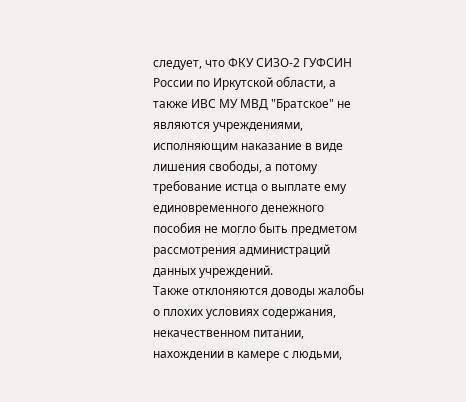следует, что ФКУ СИЗО-2 ГУФСИН России по Иркутской области, а также ИВС МУ МВД "Братское" не являются учреждениями, исполняющим наказание в виде лишения свободы, а потому требование истца о выплате ему единовременного денежного пособия не могло быть предметом рассмотрения администраций данных учреждений.
Также отклоняются доводы жалобы о плохих условиях содержания, некачественном питании, нахождении в камере с людьми,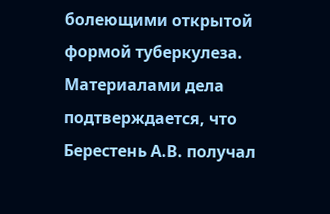болеющими открытой формой туберкулеза.
Материалами дела подтверждается, что Берестень А.В. получал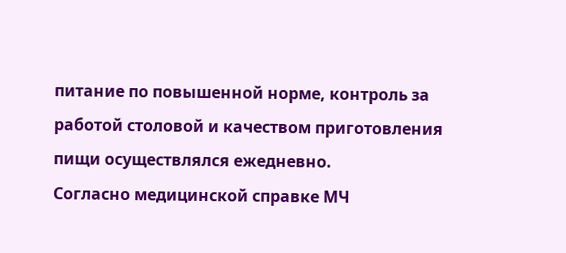питание по повышенной норме, контроль за работой столовой и качеством приготовления пищи осуществлялся ежедневно.
Согласно медицинской справке МЧ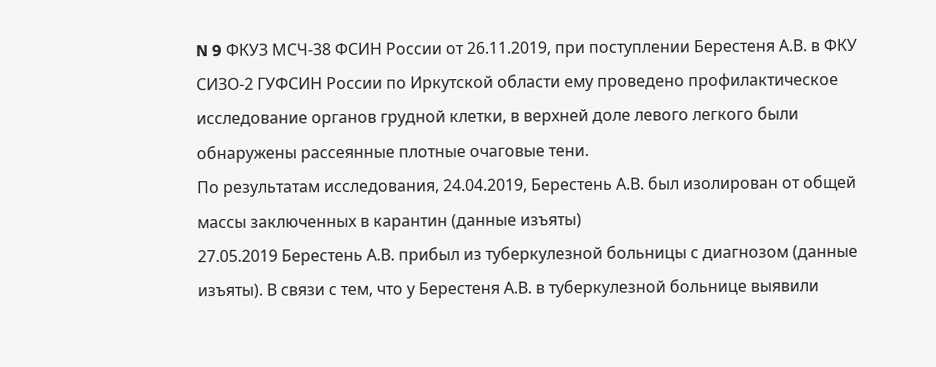N 9 ФКУЗ МСЧ-38 ФСИН России от 26.11.2019, при поступлении Берестеня А.В. в ФКУ СИЗО-2 ГУФСИН России по Иркутской области ему проведено профилактическое исследование органов грудной клетки, в верхней доле левого легкого были обнаружены рассеянные плотные очаговые тени.
По результатам исследования, 24.04.2019, Берестень А.В. был изолирован от общей массы заключенных в карантин (данные изъяты)
27.05.2019 Берестень А.В. прибыл из туберкулезной больницы с диагнозом (данные изъяты). В связи с тем, что у Берестеня А.В. в туберкулезной больнице выявили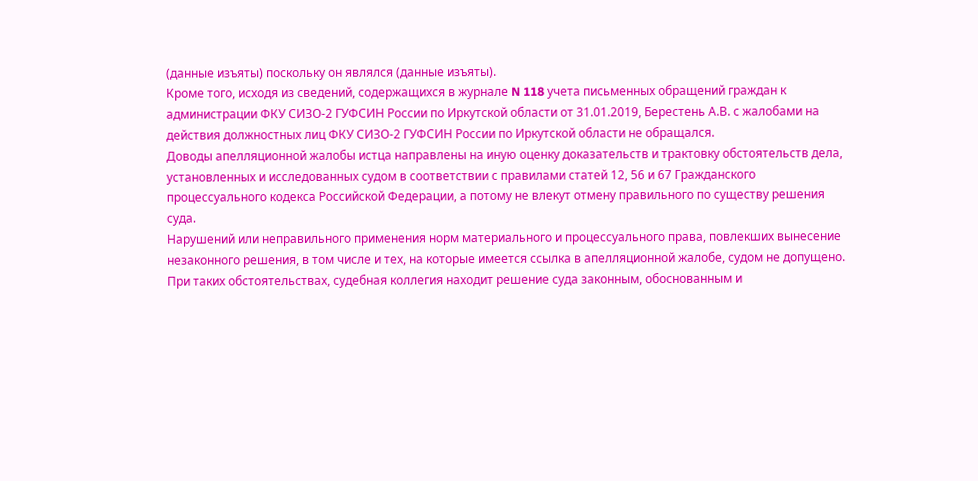(данные изъяты) поскольку он являлся (данные изъяты).
Кроме того, исходя из сведений, содержащихся в журнале N 118 учета письменных обращений граждан к администрации ФКУ СИЗО-2 ГУФСИН России по Иркутской области от 31.01.2019, Берестень А.В. с жалобами на действия должностных лиц ФКУ СИЗО-2 ГУФСИН России по Иркутской области не обращался.
Доводы апелляционной жалобы истца направлены на иную оценку доказательств и трактовку обстоятельств дела, установленных и исследованных судом в соответствии с правилами статей 12, 56 и 67 Гражданского процессуального кодекса Российской Федерации, а потому не влекут отмену правильного по существу решения суда.
Нарушений или неправильного применения норм материального и процессуального права, повлекших вынесение незаконного решения, в том числе и тех, на которые имеется ссылка в апелляционной жалобе, судом не допущено.
При таких обстоятельствах, судебная коллегия находит решение суда законным, обоснованным и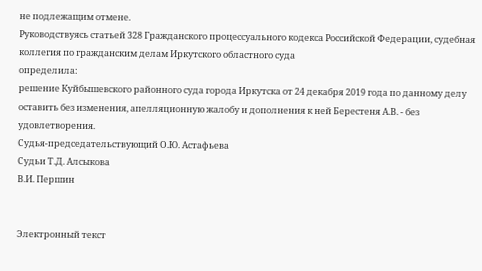не подлежащим отмене.
Руководствуясь статьей 328 Гражданского процессуального кодекса Российской Федерации, судебная коллегия по гражданским делам Иркутского областного суда
определила:
решение Куйбышевского районного суда города Иркутска от 24 декабря 2019 года по данному делу оставить без изменения, апелляционную жалобу и дополнения к ней Берестеня А.В. - без удовлетворения.
Судья-председательствующий О.Ю. Астафьева
Судьи Т.Д. Алсыкова
В.И. Першин


Электронный текст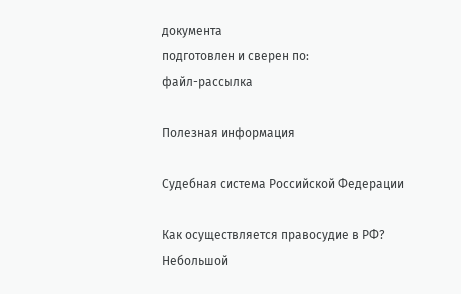документа
подготовлен и сверен по:
файл-рассылка

Полезная информация

Судебная система Российской Федерации

Как осуществляется правосудие в РФ? Небольшой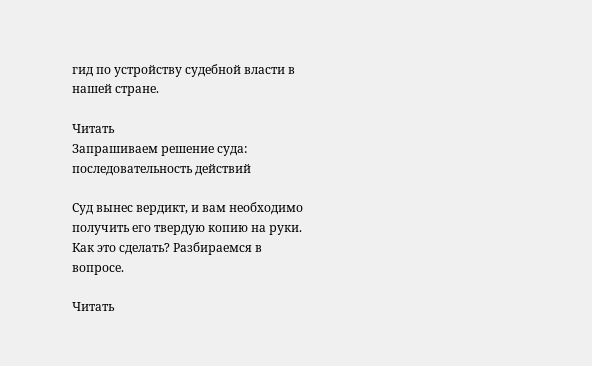гид по устройству судебной власти в нашей стране.

Читать
Запрашиваем решение суда: последовательность действий

Суд вынес вердикт, и вам необходимо получить его твердую копию на руки. Как это сделать? Разбираемся в вопросе.

Читать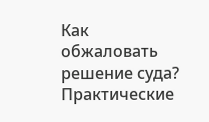Как обжаловать решение суда? Практические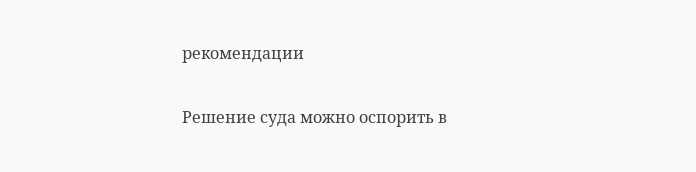рекомендации

Решение суда можно оспорить в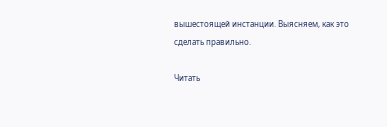вышестоящей инстанции. Выясняем, как это сделать правильно.

Читать